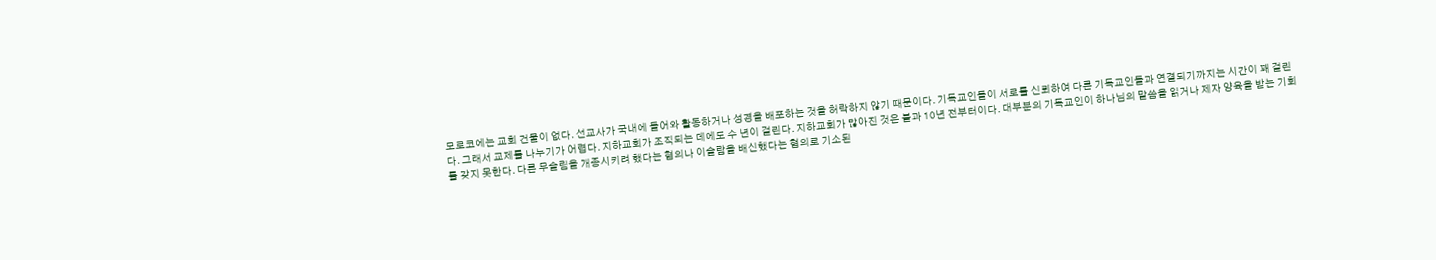모로코에는 교회 건물이 없다. 선교사가 국내에 들어와 활동하거나 성경을 배포하는 것을 허락하지 않기 때문이다. 기독교인들이 서로를 신뢰하여 다른 기독교인들과 연결되기까지는 시간이 꽤 걸린다. 그래서 교제를 나누기가 어렵다. 지하교회가 조직되는 데에도 수 년이 걸린다. 지하교회가 많아진 것은 불과 10년 전부터이다. 대부분의 기독교인이 하나님의 말씀을 읽거나 제자 양육을 받는 기회를 갖지 못한다. 다른 무슬림을 개종시키려 했다는 혐의나 이슬람을 배신했다는 혐의로 기소된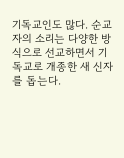기독교인도 많다. 순교자의 소리는 다양한 방식으로 선교하면서 기독교로 개종한 새 신자를 돕는다.